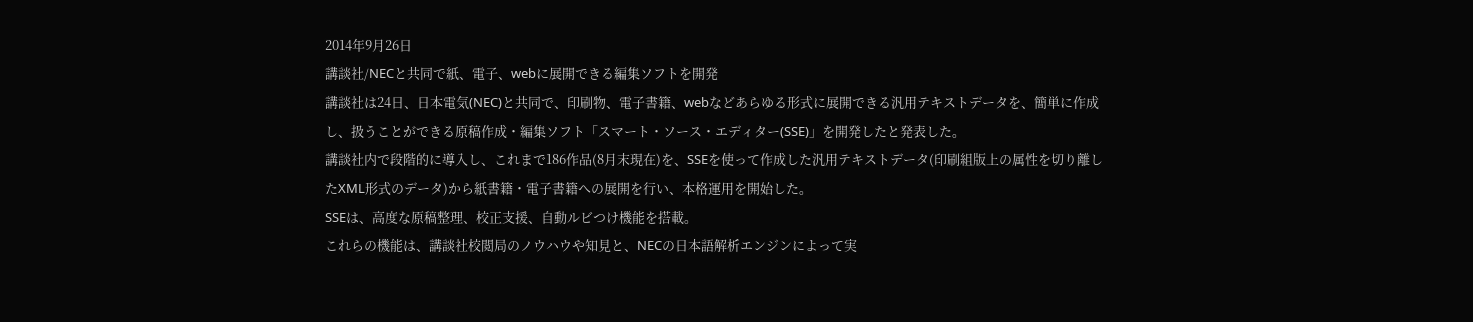2014年9月26日
講談社/NECと共同で紙、電子、webに展開できる編集ソフトを開発
講談社は24日、日本電気(NEC)と共同で、印刷物、電子書籍、webなどあらゆる形式に展開できる汎用テキストデータを、簡単に作成し、扱うことができる原稿作成・編集ソフト「スマート・ソース・エディター(SSE)」を開発したと発表した。
講談社内で段階的に導入し、これまで186作品(8月末現在)を、SSEを使って作成した汎用テキストデータ(印刷組版上の属性を切り離したXML形式のデータ)から紙書籍・電子書籍への展開を行い、本格運用を開始した。
SSEは、高度な原稿整理、校正支援、自動ルビつけ機能を搭載。
これらの機能は、講談社校閲局のノウハウや知見と、NECの日本語解析エンジンによって実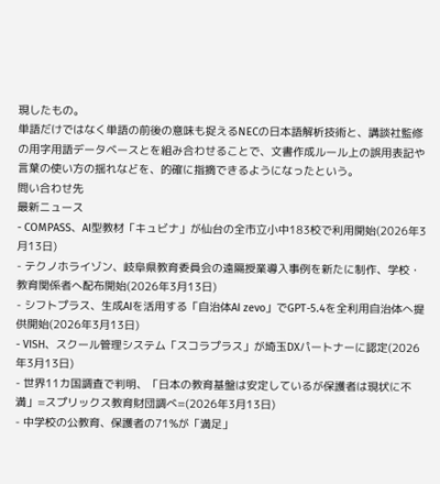現したもの。
単語だけではなく単語の前後の意味も捉えるNECの日本語解析技術と、講談社監修の用字用語データベースとを組み合わせることで、文書作成ルール上の誤用表記や言葉の使い方の揺れなどを、的確に指摘できるようになったという。
問い合わせ先
最新ニュース
- COMPASS、AI型教材「キュビナ」が仙台の全市立小中183校で利用開始(2026年3月13日)
- テクノホライゾン、岐阜県教育委員会の遠隔授業導入事例を新たに制作、学校・教育関係者へ配布開始(2026年3月13日)
- シフトプラス、生成AIを活用する「自治体AI zevo」でGPT-5.4を全利用自治体へ提供開始(2026年3月13日)
- VISH、スクール管理システム「スコラプラス」が埼玉DXパートナーに認定(2026年3月13日)
- 世界11カ国調査で判明、「日本の教育基盤は安定しているが保護者は現状に不満」=スプリックス教育財団調べ=(2026年3月13日)
- 中学校の公教育、保護者の71%が「満足」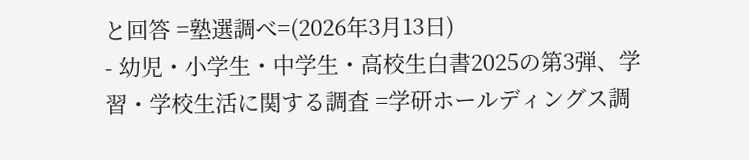と回答 =塾選調べ=(2026年3月13日)
- 幼児・小学生・中学生・高校生白書2025の第3弾、学習・学校生活に関する調査 =学研ホールディングス調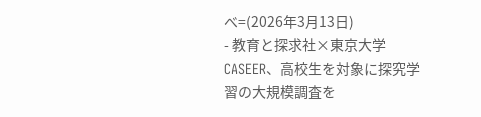べ=(2026年3月13日)
- 教育と探求社×東京大学CASEER、高校生を対象に探究学習の大規模調査を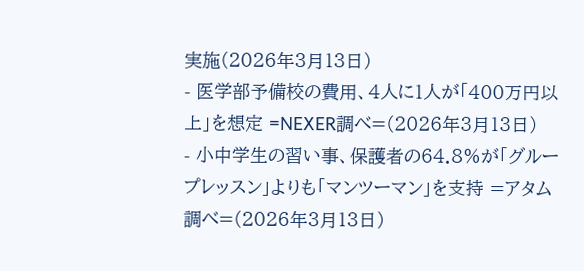実施(2026年3月13日)
- 医学部予備校の費用、4人に1人が「400万円以上」を想定 =NEXER調べ=(2026年3月13日)
- 小中学生の習い事、保護者の64.8%が「グループレッスン」よりも「マンツーマン」を支持 =アタム調べ=(2026年3月13日)